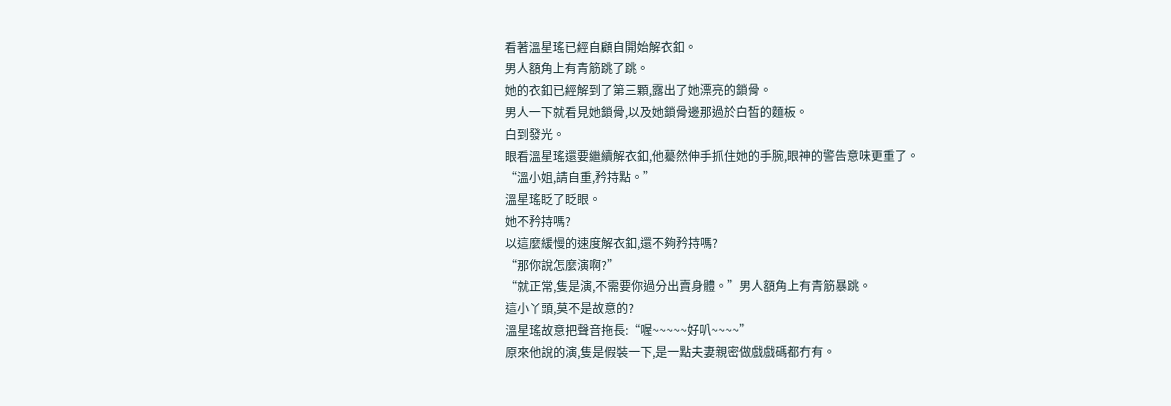看著溫星瑤已經自顧自開始解衣釦。
男人額角上有青筋跳了跳。
她的衣釦已經解到了第三顆,露出了她漂亮的鎖骨。
男人一下就看見她鎖骨,以及她鎖骨邊那過於白皙的麵板。
白到發光。
眼看溫星瑤還要繼續解衣釦,他驀然伸手抓住她的手腕,眼神的警告意味更重了。
“溫小姐,請自重,矜持點。”
溫星瑤眨了眨眼。
她不矜持嗎?
以這麼緩慢的速度解衣釦,還不夠矜持嗎?
“那你說怎麼演啊?”
“就正常,隻是演,不需要你過分出賣身體。”男人額角上有青筋暴跳。
這小丫頭,莫不是故意的?
溫星瑤故意把聲音拖長:“喔~~~~~好叭~~~~”
原來他說的演,隻是假裝一下,是一點夫妻親密做戲戲碼都冇有。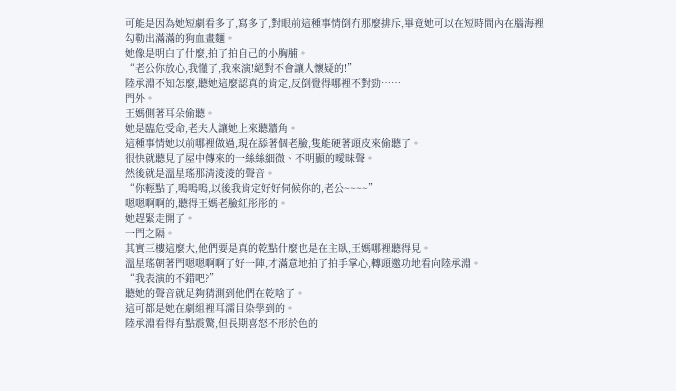可能是因為她短劇看多了,寫多了,對眼前這種事情倒冇那麼排斥,畢竟她可以在短時間內在腦海裡勾勒出滿滿的狗血畫麵。
她像是明白了什麼,拍了拍自己的小胸脯。
“老公你放心,我懂了,我來演!絕對不會讓人懷疑的!”
陸承淵不知怎麼,聽她這麼認真的肯定,反倒覺得哪裡不對勁……
門外。
王媽側著耳朵偷聽。
她是臨危受命,老夫人讓她上來聽牆角。
這種事情她以前哪裡做過,現在舔著個老臉,隻能硬著頭皮來偷聽了。
很快就聽見了屋中傳來的一絲絲細微、不明顯的曖昧聲。
然後就是溫星瑤那清淩淩的聲音。
“你輕點了,嗚嗚嗚,以後我肯定好好伺候你的,老公~~~~”
嗯嗯啊啊的,聽得王媽老臉紅彤彤的。
她趕緊走開了。
一門之隔。
其實三樓這麼大,他們要是真的乾點什麼也是在主臥,王媽哪裡聽得見。
溫星瑤朝著門嗯嗯啊啊了好一陣,才滿意地拍了拍手掌心,轉頭邀功地看向陸承淵。
“我表演的不錯吧?”
聽她的聲音就足夠猜測到他們在乾啥了。
這可都是她在劇組裡耳濡目染學到的。
陸承淵看得有點震驚,但長期喜怒不形於色的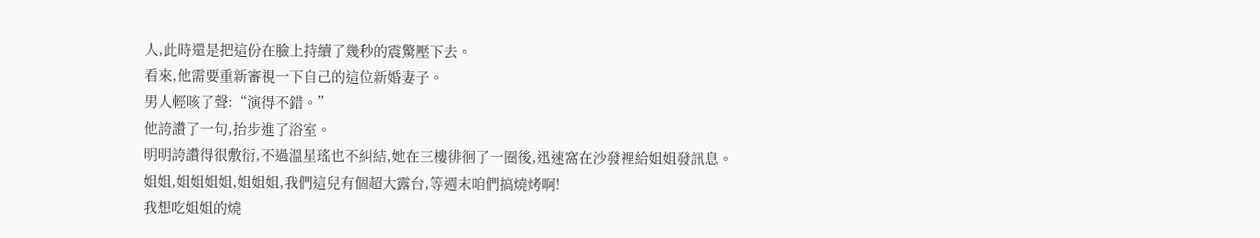人,此時還是把這份在臉上持續了幾秒的震驚壓下去。
看來,他需要重新審視一下自己的這位新婚妻子。
男人輕咳了聲:“演得不錯。”
他誇讚了一句,抬步進了浴室。
明明誇讚得很敷衍,不過溫星瑤也不糾結,她在三樓徘徊了一圈後,迅速窩在沙發裡給姐姐發訊息。
姐姐,姐姐姐姐,姐姐姐,我們這兒有個超大露台,等週末咱們搞燒烤啊!
我想吃姐姐的燒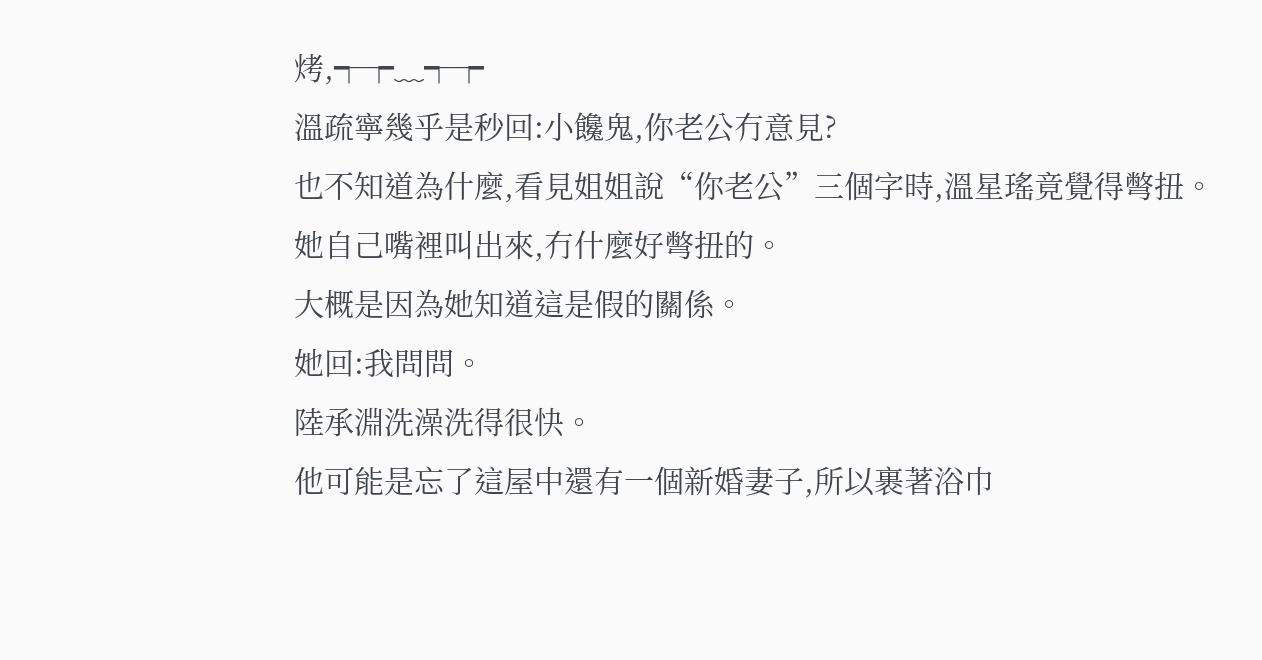烤,┭┮﹏┭┮
溫疏寧幾乎是秒回:小饞鬼,你老公冇意見?
也不知道為什麼,看見姐姐說“你老公”三個字時,溫星瑤竟覺得彆扭。
她自己嘴裡叫出來,冇什麼好彆扭的。
大概是因為她知道這是假的關係。
她回:我問問。
陸承淵洗澡洗得很快。
他可能是忘了這屋中還有一個新婚妻子,所以裹著浴巾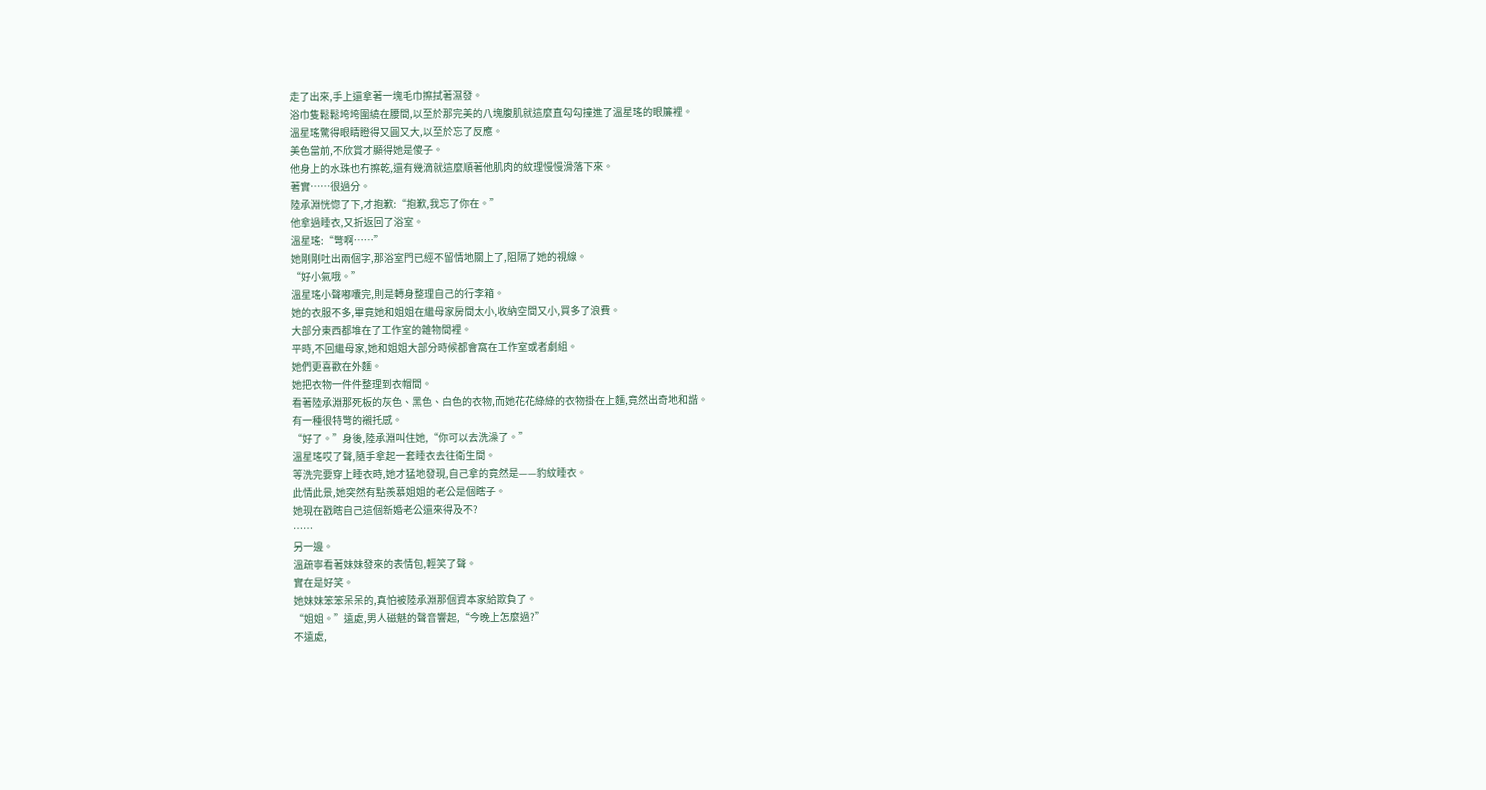走了出來,手上還拿著一塊毛巾擦拭著濕發。
浴巾隻鬆鬆垮垮圍繞在腰間,以至於那完美的八塊腹肌就這麼直勾勾撞進了溫星瑤的眼簾裡。
溫星瑤驚得眼睛瞪得又圓又大,以至於忘了反應。
美色當前,不欣賞才顯得她是傻子。
他身上的水珠也冇擦乾,還有幾滴就這麼順著他肌肉的紋理慢慢滑落下來。
著實……很過分。
陸承淵恍惚了下,才抱歉:“抱歉,我忘了你在。”
他拿過睡衣,又折返回了浴室。
溫星瑤:“彆啊……”
她剛剛吐出兩個字,那浴室門已經不留情地關上了,阻隔了她的視線。
“好小氣哦。”
溫星瑤小聲嘟囔完,則是轉身整理自己的行李箱。
她的衣服不多,畢竟她和姐姐在繼母家房間太小,收納空間又小,買多了浪費。
大部分東西都堆在了工作室的雜物間裡。
平時,不回繼母家,她和姐姐大部分時候都會窩在工作室或者劇組。
她們更喜歡在外麵。
她把衣物一件件整理到衣帽間。
看著陸承淵那死板的灰色、黑色、白色的衣物,而她花花綠綠的衣物掛在上麵,竟然出奇地和諧。
有一種很特彆的襯托感。
“好了。”身後,陸承淵叫住她,“你可以去洗澡了。”
溫星瑤哎了聲,隨手拿起一套睡衣去往衛生間。
等洗完要穿上睡衣時,她才猛地發現,自己拿的竟然是——豹紋睡衣。
此情此景,她突然有點羨慕姐姐的老公是個瞎子。
她現在戳瞎自己這個新婚老公還來得及不?
……
另一邊。
溫疏寧看著妹妹發來的表情包,輕笑了聲。
實在是好笑。
她妹妹笨笨呆呆的,真怕被陸承淵那個資本家給欺負了。
“姐姐。”遠處,男人磁魅的聲音響起,“今晚上怎麼過?”
不遠處,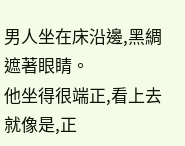男人坐在床沿邊,黑綢遮著眼睛。
他坐得很端正,看上去就像是,正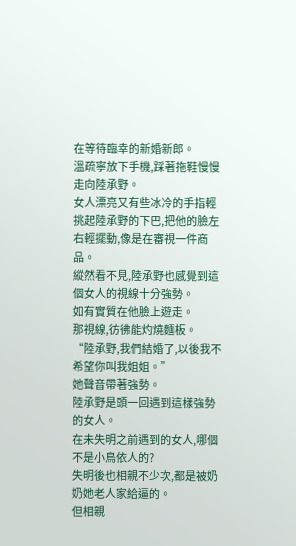在等待臨幸的新婚新郎。
溫疏寧放下手機,踩著拖鞋慢慢走向陸承野。
女人漂亮又有些冰冷的手指輕挑起陸承野的下巴,把他的臉左右輕擺動,像是在審視一件商品。
縱然看不見,陸承野也感覺到這個女人的視線十分強勢。
如有實質在他臉上遊走。
那視線,彷彿能灼燒麵板。
“陸承野,我們結婚了,以後我不希望你叫我姐姐。”
她聲音帶著強勢。
陸承野是頭一回遇到這樣強勢的女人。
在未失明之前遇到的女人,哪個不是小鳥依人的?
失明後也相親不少次,都是被奶奶她老人家給逼的。
但相親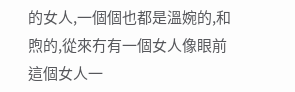的女人,一個個也都是溫婉的,和煦的,從來冇有一個女人像眼前這個女人一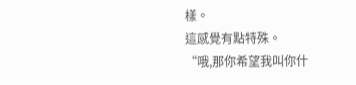樣。
這感覺有點特殊。
“哦,那你希望我叫你什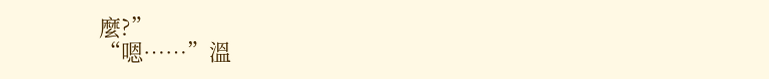麼?”
“嗯……”溫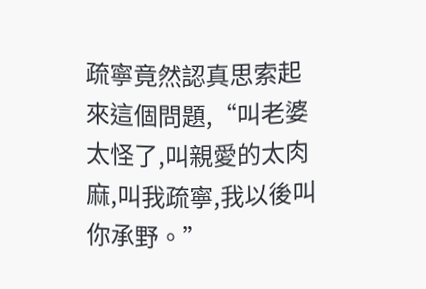疏寧竟然認真思索起來這個問題,“叫老婆太怪了,叫親愛的太肉麻,叫我疏寧,我以後叫你承野。”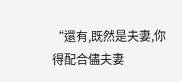“還有,既然是夫妻,你得配合儘夫妻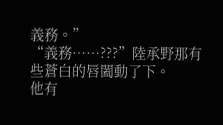義務。”
“義務……???”陸承野那有些蒼白的唇闔動了下。
他有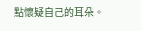點懷疑自己的耳朵。